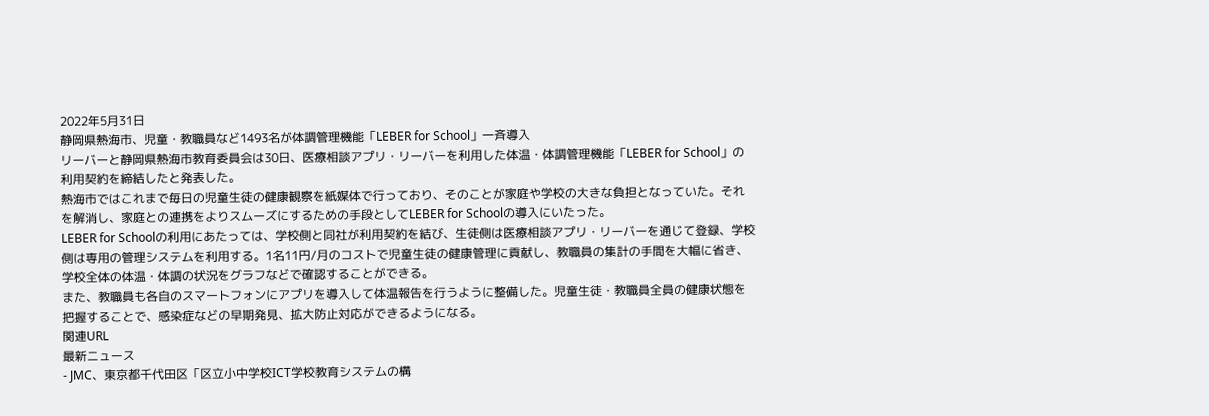2022年5月31日
静岡県熱海市、児童・教職員など1493名が体調管理機能「LEBER for School」一斉導入
リーバーと静岡県熱海市教育委員会は30日、医療相談アプリ・リーバーを利用した体温・体調管理機能「LEBER for School」の利用契約を締結したと発表した。
熱海市ではこれまで毎日の児童生徒の健康観察を紙媒体で行っており、そのことが家庭や学校の大きな負担となっていた。それを解消し、家庭との連携をよりスムーズにするための手段としてLEBER for Schoolの導入にいたった。
LEBER for Schoolの利用にあたっては、学校側と同社が利用契約を結び、生徒側は医療相談アプリ・リーバーを通じて登録、学校側は専用の管理システムを利用する。1名11円/月のコストで児童生徒の健康管理に貢献し、教職員の集計の手間を大幅に省き、学校全体の体温・体調の状況をグラフなどで確認することができる。
また、教職員も各自のスマートフォンにアプリを導入して体温報告を行うように整備した。児童生徒・教職員全員の健康状態を把握することで、感染症などの早期発見、拡大防止対応ができるようになる。
関連URL
最新ニュース
- JMC、東京都千代田区「区立小中学校ICT学校教育システムの構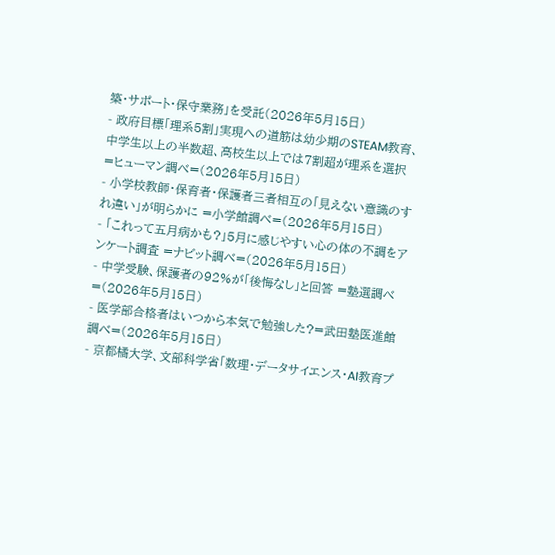築・サポート・保守業務」を受託(2026年5月15日)
- 政府目標「理系5割」実現への道筋は幼少期のSTEAM教育、中学生以上の半数超、高校生以上では7割超が理系を選択 =ヒューマン調べ=(2026年5月15日)
- 小学校教師・保育者・保護者三者相互の「見えない意識のすれ違い」が明らかに =小学館調べ=(2026年5月15日)
- 「これって五月病かも?」5月に感じやすい心の体の不調をアンケート調査 =ナビット調べ=(2026年5月15日)
- 中学受験、保護者の92%が「後悔なし」と回答 =塾選調べ=(2026年5月15日)
- 医学部合格者はいつから本気で勉強した?=武田塾医進館調べ=(2026年5月15日)
- 京都橘大学、文部科学省「数理・データサイエンス・AI教育プ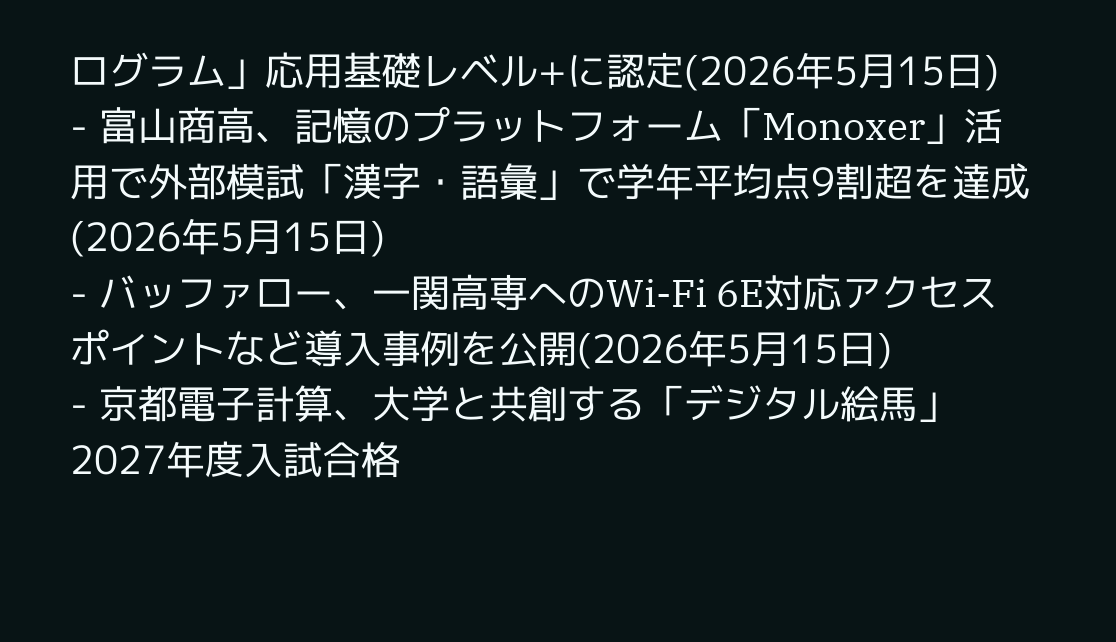ログラム」応用基礎レベル+に認定(2026年5月15日)
- 富山商高、記憶のプラットフォーム「Monoxer」活用で外部模試「漢字・語彙」で学年平均点9割超を達成(2026年5月15日)
- バッファロー、一関高専へのWi-Fi 6E対応アクセスポイントなど導入事例を公開(2026年5月15日)
- 京都電子計算、大学と共創する「デジタル絵馬」2027年度入試合格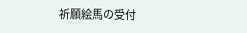祈願絵馬の受付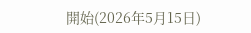開始(2026年5月15日)